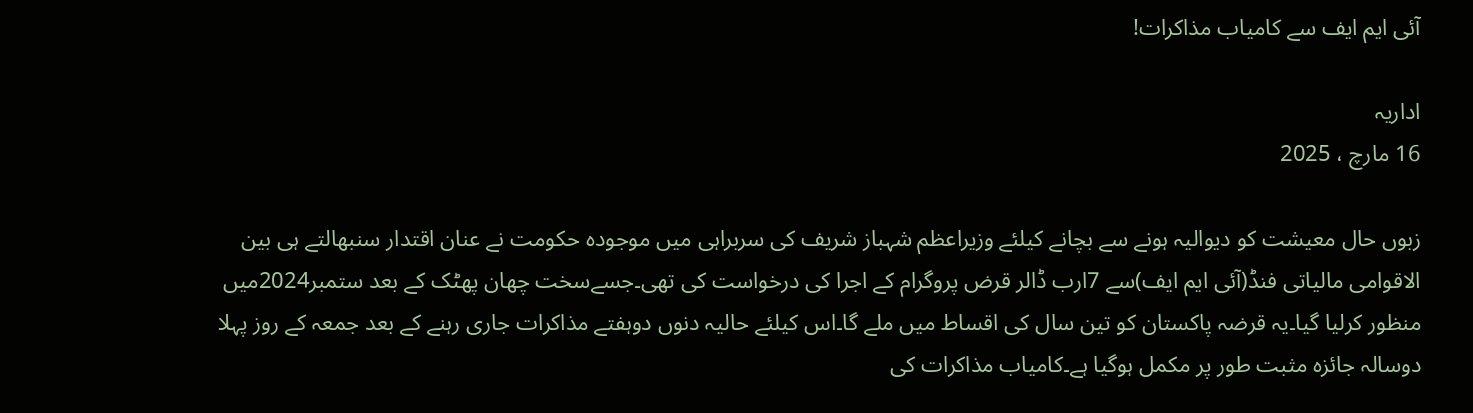آئی ایم ایف سے کامیاب مذاکرات!

اداریہ
16 مارچ ، 2025

زبوں حال معیشت کو دیوالیہ ہونے سے بچانے کیلئے وزیراعظم شہباز شریف کی سربراہی میں موجودہ حکومت نے عنان اقتدار سنبھالتے ہی بین الاقوامی مالیاتی فنڈ(آئی ایم ایف)سے 7ارب ڈالر قرض پروگرام کے اجرا کی درخواست کی تھی۔جسےسخت چھان پھٹک کے بعد ستمبر2024میں منظور کرلیا گیا۔یہ قرضہ پاکستان کو تین سال کی اقساط میں ملے گا۔اس کیلئے حالیہ دنوں دوہفتے مذاکرات جاری رہنے کے بعد جمعہ کے روز پہلا دوسالہ جائزہ مثبت طور پر مکمل ہوگیا ہے۔کامیاب مذاکرات کی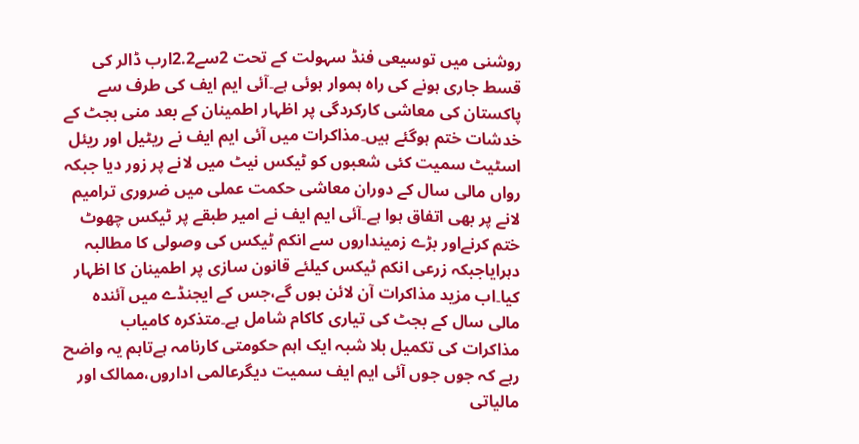روشنی میں توسیعی فنڈ سہولت کے تحت 2سے2.2ارب ڈالر کی قسط جاری ہونے کی راہ ہموار ہوئی ہے۔آئی ایم ایف کی طرف سے پاکستان کی معاشی کارکردگی پر اظہار اطمینان کے بعد منی بجٹ کے خدشات ختم ہوگئے ہیں۔مذاکرات میں آئی ایم ایف نے ریٹیل اور ریئل اسٹیٹ سمیت کئی شعبوں کو ٹیکس نیٹ میں لانے پر زور دیا جبکہ رواں مالی سال کے دوران معاشی حکمت عملی میں ضروری ترامیم لانے پر بھی اتفاق ہوا ہے۔آئی ایم ایف نے امیر طبقے پر ٹیکس چھوٹ ختم کرنےاور بڑے زمینداروں سے انکم ٹیکس کی وصولی کا مطالبہ دہرایاجبکہ زرعی انکم ٹیکس کیلئے قانون سازی پر اطمینان کا اظہار کیا۔اب مزید مذاکرات آن لائن ہوں گے،جس کے ایجنڈے میں آئندہ مالی سال کے بجٹ کی تیاری کاکام شامل ہے۔متذکرہ کامیاب مذاکرات کی تکمیل بلا شبہ ایک اہم حکومتی کارنامہ ہےتاہم یہ واضح رہے کہ جوں جوں آئی ایم ایف سمیت دیگرعالمی اداروں،ممالک اور مالیاتی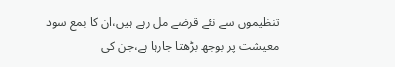تنظیموں سے نئے قرضے مل رہے ہیں،ان کا بمع سود معیشت پر بوجھ بڑھتا جارہا ہے،جن کی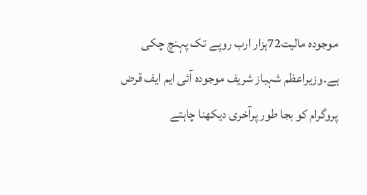موجودہ مالیت72ہزار ارب روپے تک پہنچ چکی ہے۔وزیراعظم شہباز شریف موجودہ آئی ایم ایف قرض پروگرام کو بجا طور پرآخری دیکھنا چاہتے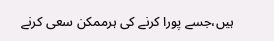ہیں،جسے پورا کرنے کی ہرممکن سعی کرنے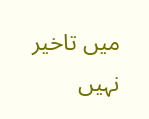میں تاخیر نہیں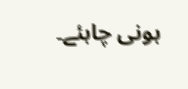ہونی چاہئے۔